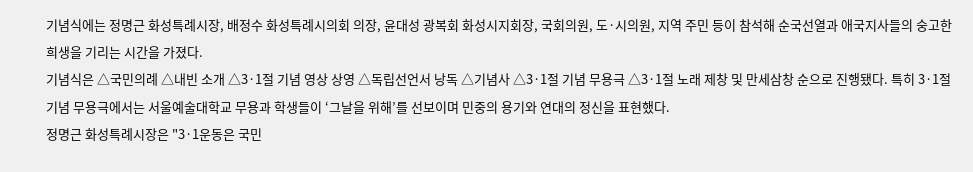기념식에는 정명근 화성특례시장, 배정수 화성특례시의회 의장, 윤대성 광복회 화성시지회장, 국회의원, 도·시의원, 지역 주민 등이 참석해 순국선열과 애국지사들의 숭고한 희생을 기리는 시간을 가졌다.
기념식은 △국민의례 △내빈 소개 △3·1절 기념 영상 상영 △독립선언서 낭독 △기념사 △3·1절 기념 무용극 △3·1절 노래 제창 및 만세삼창 순으로 진행됐다. 특히 3·1절 기념 무용극에서는 서울예술대학교 무용과 학생들이 ‘그날을 위해’를 선보이며 민중의 용기와 연대의 정신을 표현했다.
정명근 화성특례시장은 "3·1운동은 국민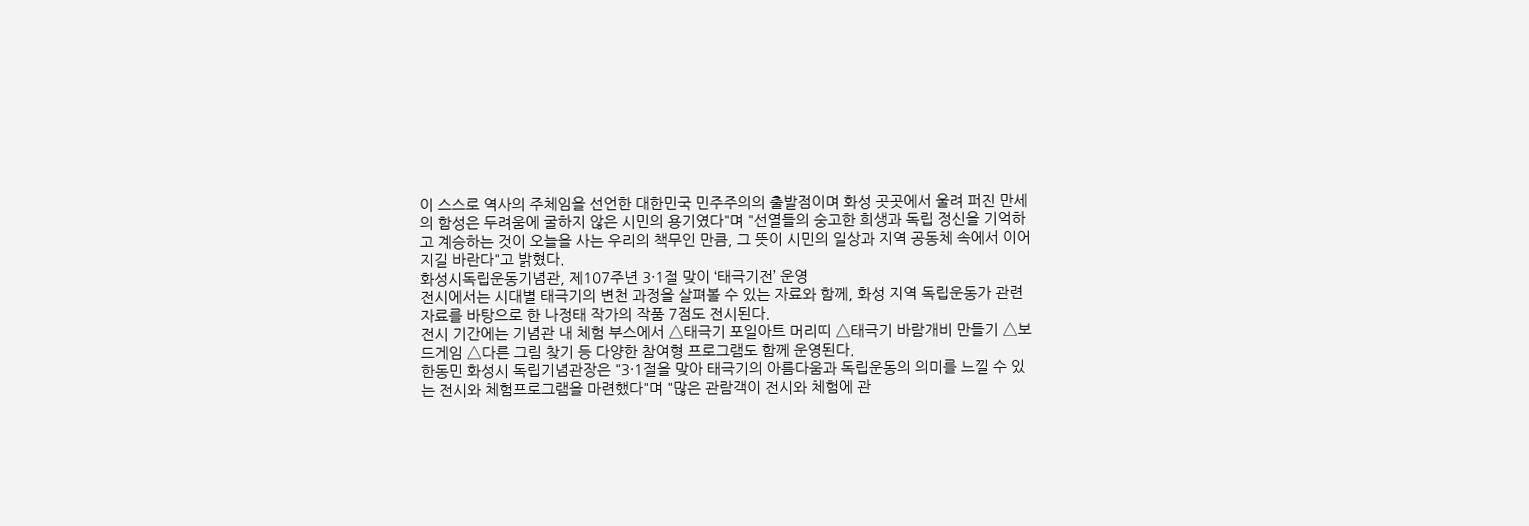이 스스로 역사의 주체임을 선언한 대한민국 민주주의의 출발점이며 화성 곳곳에서 울려 퍼진 만세의 함성은 두려움에 굴하지 않은 시민의 용기였다"며 "선열들의 숭고한 희생과 독립 정신을 기억하고 계승하는 것이 오늘을 사는 우리의 책무인 만큼, 그 뜻이 시민의 일상과 지역 공동체 속에서 이어지길 바란다"고 밝혔다.
화성시독립운동기념관, 제107주년 3·1절 맞이 ‘태극기전’ 운영
전시에서는 시대별 태극기의 변천 과정을 살펴볼 수 있는 자료와 함께, 화성 지역 독립운동가 관련 자료를 바탕으로 한 나정태 작가의 작품 7점도 전시된다.
전시 기간에는 기념관 내 체험 부스에서 △태극기 포일아트 머리띠 △태극기 바람개비 만들기 △보드게임 △다른 그림 찾기 등 다양한 참여형 프로그램도 함께 운영된다.
한동민 화성시 독립기념관장은 "3·1절을 맞아 태극기의 아름다움과 독립운동의 의미를 느낄 수 있는 전시와 체험프로그램을 마련했다"며 "많은 관람객이 전시와 체험에 관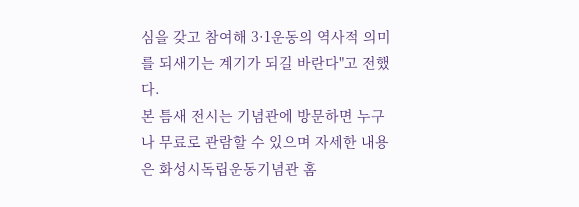심을 갖고 참여해 3·1운동의 역사적 의미를 되새기는 계기가 되길 바란다"고 전했다.
본 틈새 전시는 기념관에 방문하면 누구나 무료로 관람할 수 있으며 자세한 내용은 화성시독립운동기념관 홈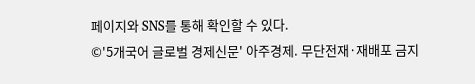페이지와 SNS를 통해 확인할 수 있다.
©'5개국어 글로벌 경제신문' 아주경제. 무단전재·재배포 금지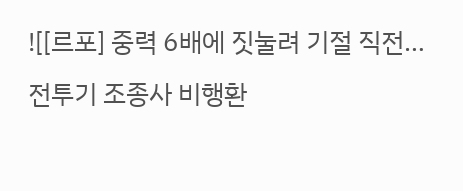![[르포] 중력 6배에 짓눌려 기절 직전…전투기 조종사 비행환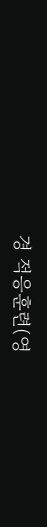경 적응훈련(영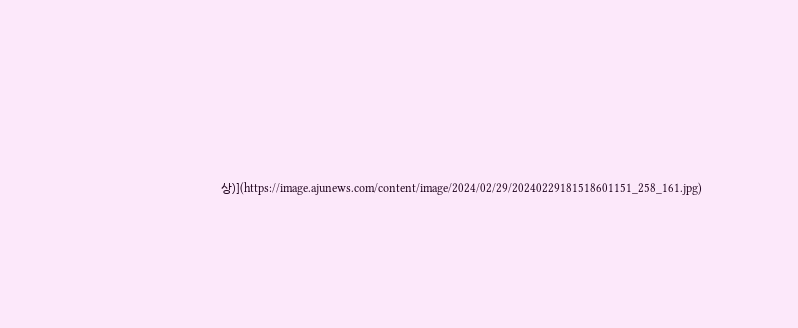상)](https://image.ajunews.com/content/image/2024/02/29/20240229181518601151_258_161.jpg)